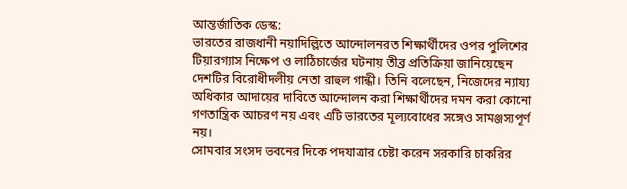আন্তর্জাতিক ডেস্ক:
ভারতের রাজধানী নয়াদিল্লিতে আন্দোলনরত শিক্ষার্থীদের ওপর পুলিশের টিয়ারগ্যাস নিক্ষেপ ও লাঠিচার্জের ঘটনায় তীব্র প্রতিক্রিয়া জানিয়েছেন দেশটির বিরোধীদলীয় নেতা রাহুল গান্ধী। তিনি বলেছেন, নিজেদের ন্যায্য অধিকার আদায়ের দাবিতে আন্দোলন করা শিক্ষার্থীদের দমন করা কোনো গণতান্ত্রিক আচরণ নয় এবং এটি ভারতের মূল্যবোধের সঙ্গেও সামঞ্জস্যপূর্ণ নয়।
সোমবার সংসদ ভবনের দিকে পদযাত্রার চেষ্টা করেন সরকারি চাকরির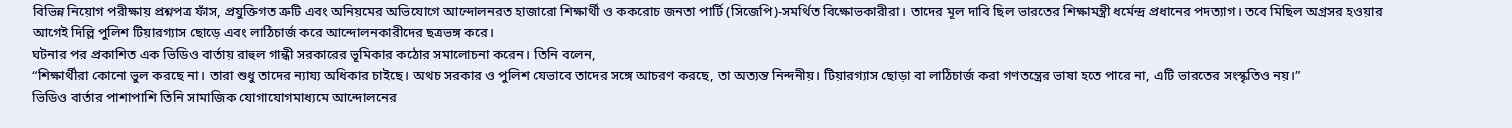বিভিন্ন নিয়োগ পরীক্ষায় প্রশ্নপত্র ফাঁস, প্রযুক্তিগত ত্রুটি এবং অনিয়মের অভিযোগে আন্দোলনরত হাজারো শিক্ষার্থী ও ককরোচ জনতা পার্টি (সিজেপি)-সমর্থিত বিক্ষোভকারীরা। তাদের মূল দাবি ছিল ভারতের শিক্ষামন্ত্রী ধর্মেন্দ্র প্রধানের পদত্যাগ। তবে মিছিল অগ্রসর হওয়ার আগেই দিল্লি পুলিশ টিয়ারগ্যাস ছোড়ে এবং লাঠিচার্জ করে আন্দোলনকারীদের ছত্রভঙ্গ করে।
ঘটনার পর প্রকাশিত এক ভিডিও বার্তায় রাহুল গান্ধী সরকারের ভূমিকার কঠোর সমালোচনা করেন। তিনি বলেন,
“শিক্ষার্থীরা কোনো ভুল করছে না। তারা শুধু তাদের ন্যায্য অধিকার চাইছে। অথচ সরকার ও পুলিশ যেভাবে তাদের সঙ্গে আচরণ করছে, তা অত্যন্ত নিন্দনীয়। টিয়ারগ্যাস ছোড়া বা লাঠিচার্জ করা গণতন্ত্রের ভাষা হতে পারে না, এটি ভারতের সংস্কৃতিও নয়।”
ভিডিও বার্তার পাশাপাশি তিনি সামাজিক যোগাযোগমাধ্যমে আন্দোলনের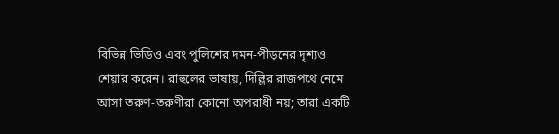বিভিন্ন ভিডিও এবং পুলিশের দমন-পীড়নের দৃশ্যও শেয়ার করেন। রাহুলের ভাষায়, দিল্লির রাজপথে নেমে আসা তরুণ-তরুণীরা কোনো অপরাধী নয়; তারা একটি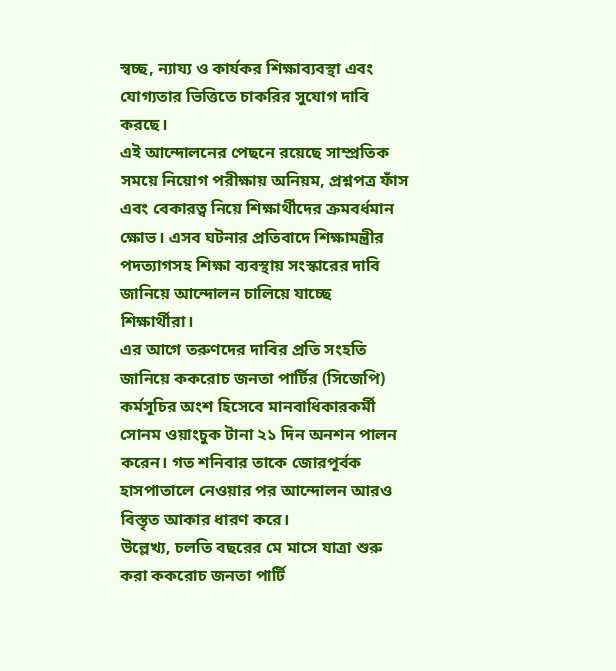স্বচ্ছ, ন্যায্য ও কার্যকর শিক্ষাব্যবস্থা এবং যোগ্যতার ভিত্তিতে চাকরির সুযোগ দাবি করছে।
এই আন্দোলনের পেছনে রয়েছে সাম্প্রতিক সময়ে নিয়োগ পরীক্ষায় অনিয়ম, প্রশ্নপত্র ফাঁস এবং বেকারত্ব নিয়ে শিক্ষার্থীদের ক্রমবর্ধমান ক্ষোভ। এসব ঘটনার প্রতিবাদে শিক্ষামন্ত্রীর পদত্যাগসহ শিক্ষা ব্যবস্থায় সংস্কারের দাবি জানিয়ে আন্দোলন চালিয়ে যাচ্ছে শিক্ষার্থীরা।
এর আগে তরুণদের দাবির প্রতি সংহতি জানিয়ে ককরোচ জনতা পার্টির (সিজেপি) কর্মসূচির অংশ হিসেবে মানবাধিকারকর্মী সোনম ওয়াংচুক টানা ২১ দিন অনশন পালন করেন। গত শনিবার তাকে জোরপূর্বক হাসপাতালে নেওয়ার পর আন্দোলন আরও বিস্তৃত আকার ধারণ করে।
উল্লেখ্য, চলতি বছরের মে মাসে যাত্রা শুরু করা ককরোচ জনতা পার্টি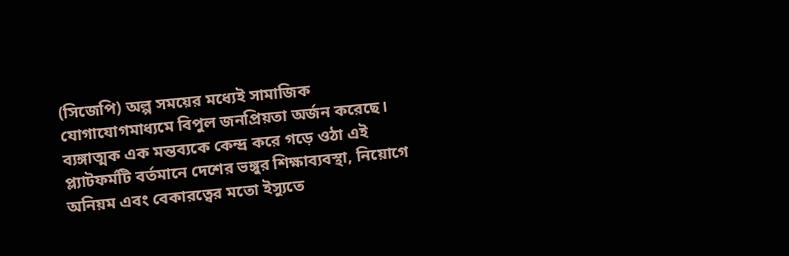(সিজেপি) অল্প সময়ের মধ্যেই সামাজিক যোগাযোগমাধ্যমে বিপুল জনপ্রিয়তা অর্জন করেছে। ব্যঙ্গাত্মক এক মন্তব্যকে কেন্দ্র করে গড়ে ওঠা এই প্ল্যাটফর্মটি বর্তমানে দেশের ভঙ্গুর শিক্ষাব্যবস্থা, নিয়োগে অনিয়ম এবং বেকারত্বের মতো ইস্যুতে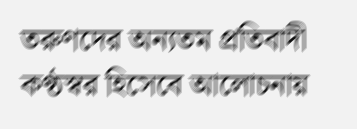তরুণদের অন্যতম প্রতিবাদী কণ্ঠস্বর হিসেবে আলোচনায়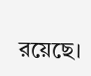রয়েছে।